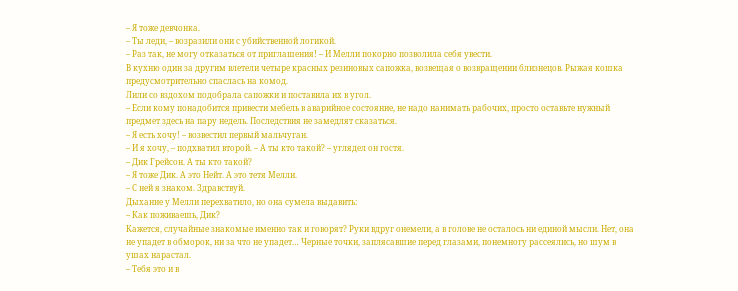– Я тоже девчонка.
– Ты леди, – возразили они с убийственной логикой.
– Раз так, не могу отказаться от приглашения! – И Мелли покорно позволила себя увести.
В кухню один за другим влетели четыре красных резиновых сапожка, возвещая о возвращении близнецов. Рыжая кошка предусмотрительно спаслась на комод.
Лили со вздохом подобрала сапожки и поставила их в угол.
– Если кому понадобится привести мебель в аварийное состояние, не надо нанимать рабочих, просто оставьте нужный предмет здесь на пару недель. Последствия не замедлят сказаться.
– Я есть хочу! – возвестил первый мальчуган.
– И я хочу, – подхватил второй. – А ты кто такой? – углядел он гостя.
– Дик Грейсон. А ты кто такой?
– Я тоже Дик. А это Нейт. А это тетя Мелли.
– С ней я знаком. Здравствуй.
Дыхание у Мелли перехватило, но она сумела выдавить:
– Как поживаешь, Дик?
Кажется, случайные знакомые именно так и говорят? Руки вдруг онемели, а в голове не осталось ни единой мысли. Нет, она не упадет в обморок, ни за что не упадет… Черные точки, заплясавшие перед глазами, понемногу рассеялись, но шум в ушах нарастал.
– Тебя это и в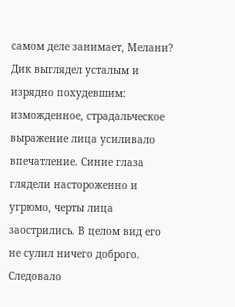самом деле занимает, Мелани?
Дик выглядел усталым и изрядно похудевшим:
изможденное, страдальческое выражение лица усиливало впечатление. Синие глаза глядели настороженно и угрюмо, черты лица заострились. В целом вид его не сулил ничего доброго.
Следовало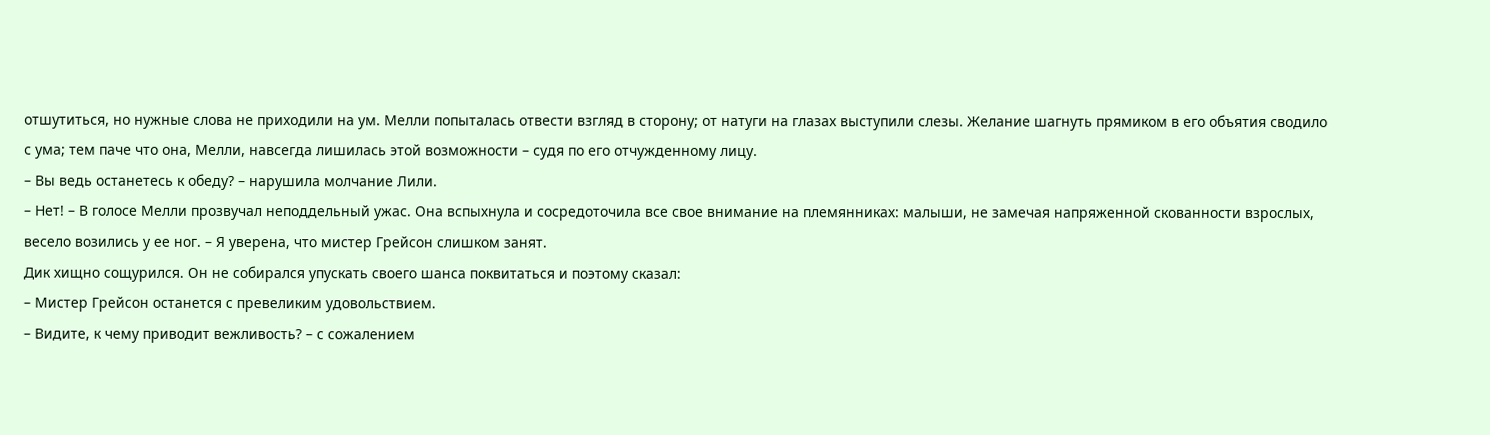отшутиться, но нужные слова не приходили на ум. Мелли попыталась отвести взгляд в сторону; от натуги на глазах выступили слезы. Желание шагнуть прямиком в его объятия сводило с ума; тем паче что она, Мелли, навсегда лишилась этой возможности – судя по его отчужденному лицу.
– Вы ведь останетесь к обеду? – нарушила молчание Лили.
– Нет! – В голосе Мелли прозвучал неподдельный ужас. Она вспыхнула и сосредоточила все свое внимание на племянниках: малыши, не замечая напряженной скованности взрослых, весело возились у ее ног. – Я уверена, что мистер Грейсон слишком занят.
Дик хищно сощурился. Он не собирался упускать своего шанса поквитаться и поэтому сказал:
– Мистер Грейсон останется с превеликим удовольствием.
– Видите, к чему приводит вежливость? – с сожалением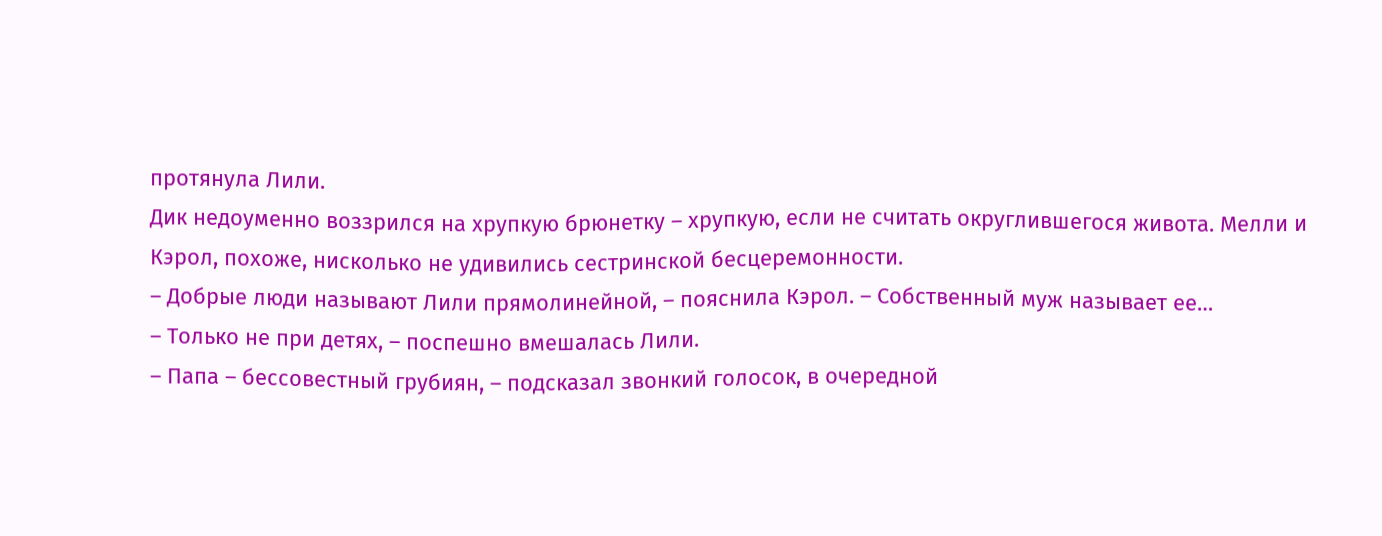протянула Лили.
Дик недоуменно воззрился на хрупкую брюнетку – хрупкую, если не считать округлившегося живота. Мелли и Кэрол, похоже, нисколько не удивились сестринской бесцеремонности.
– Добрые люди называют Лили прямолинейной, – пояснила Кэрол. – Собственный муж называет ее…
– Только не при детях, – поспешно вмешалась Лили.
– Папа – бессовестный грубиян, – подсказал звонкий голосок, в очередной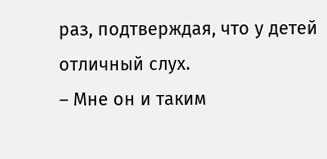раз, подтверждая, что у детей отличный слух.
– Мне он и таким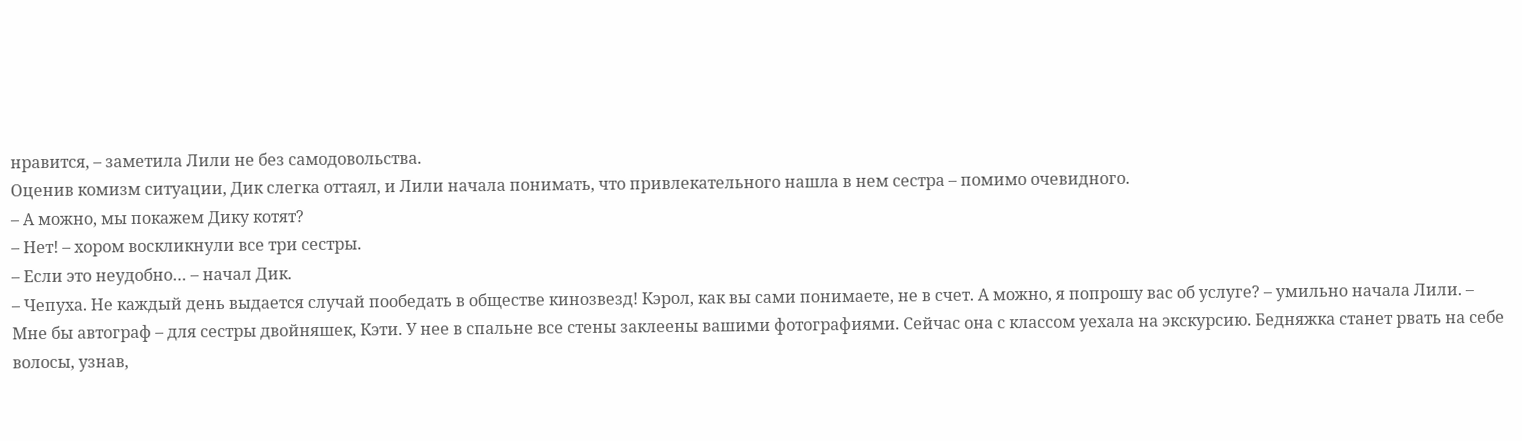нравится, – заметила Лили не без самодовольства.
Оценив комизм ситуации, Дик слегка оттаял, и Лили начала понимать, что привлекательного нашла в нем сестра – помимо очевидного.
– А можно, мы покажем Дику котят?
– Нет! – хором воскликнули все три сестры.
– Если это неудобно… – начал Дик.
– Чепуха. Не каждый день выдается случай пообедать в обществе кинозвезд! Кэрол, как вы сами понимаете, не в счет. А можно, я попрошу вас об услуге? – умильно начала Лили. – Мне бы автограф – для сестры двойняшек, Кэти. У нее в спальне все стены заклеены вашими фотографиями. Сейчас она с классом уехала на экскурсию. Бедняжка станет рвать на себе волосы, узнав,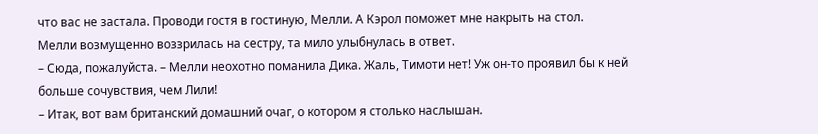что вас не застала. Проводи гостя в гостиную, Мелли. А Кэрол поможет мне накрыть на стол.
Мелли возмущенно воззрилась на сестру, та мило улыбнулась в ответ.
– Сюда, пожалуйста. – Мелли неохотно поманила Дика. Жаль, Тимоти нет! Уж он-то проявил бы к ней больше сочувствия, чем Лили!
– Итак, вот вам британский домашний очаг, о котором я столько наслышан.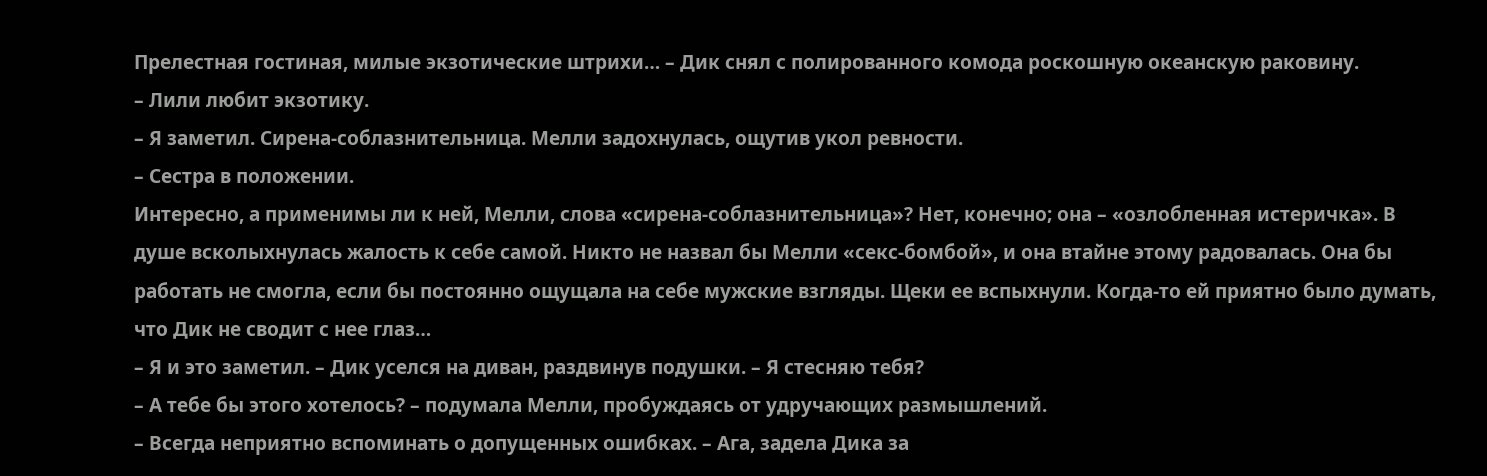Прелестная гостиная, милые экзотические штрихи… – Дик снял с полированного комода роскошную океанскую раковину.
– Лили любит экзотику.
– Я заметил. Сирена-соблазнительница. Мелли задохнулась, ощутив укол ревности.
– Сестра в положении.
Интересно, а применимы ли к ней, Мелли, слова «сирена-соблазнительница»? Нет, конечно; она – «озлобленная истеричка». В душе всколыхнулась жалость к себе самой. Никто не назвал бы Мелли «секс-бомбой», и она втайне этому радовалась. Она бы работать не смогла, если бы постоянно ощущала на себе мужские взгляды. Щеки ее вспыхнули. Когда-то ей приятно было думать, что Дик не сводит с нее глаз…
– Я и это заметил. – Дик уселся на диван, раздвинув подушки. – Я стесняю тебя?
– А тебе бы этого хотелось? – подумала Мелли, пробуждаясь от удручающих размышлений.
– Всегда неприятно вспоминать о допущенных ошибках. – Ага, задела Дика за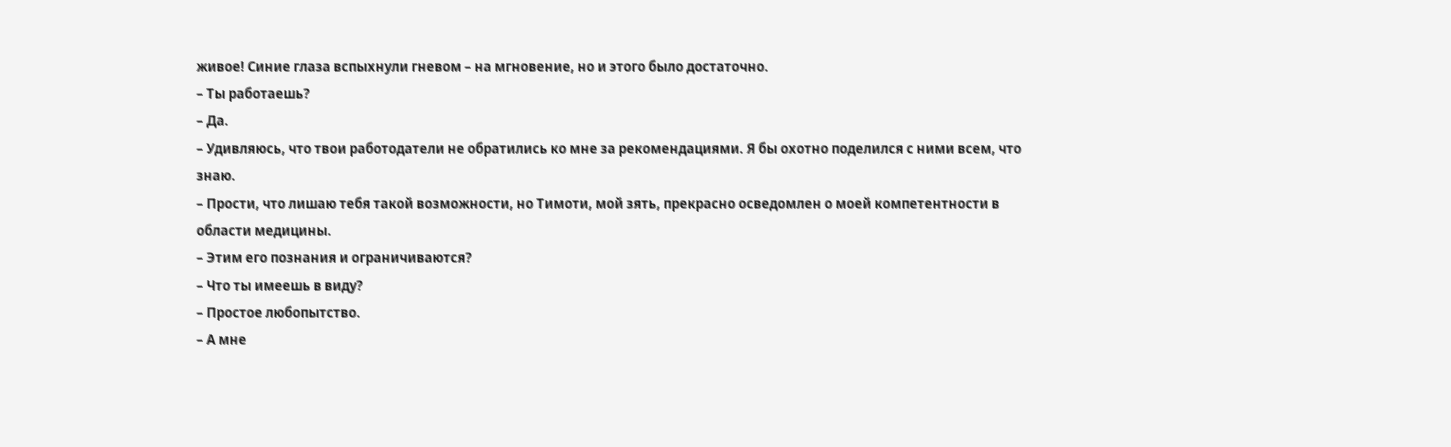живое! Синие глаза вспыхнули гневом – на мгновение, но и этого было достаточно.
– Ты работаешь?
– Да.
– Удивляюсь, что твои работодатели не обратились ко мне за рекомендациями. Я бы охотно поделился с ними всем, что знаю.
– Прости, что лишаю тебя такой возможности, но Тимоти, мой зять, прекрасно осведомлен о моей компетентности в области медицины.
– Этим его познания и ограничиваются?
– Что ты имеешь в виду?
– Простое любопытство.
– А мне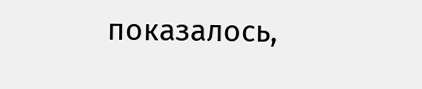показалось,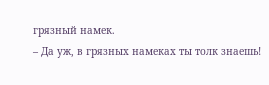грязный намек.
– Да уж, в грязных намеках ты толк знаешь!